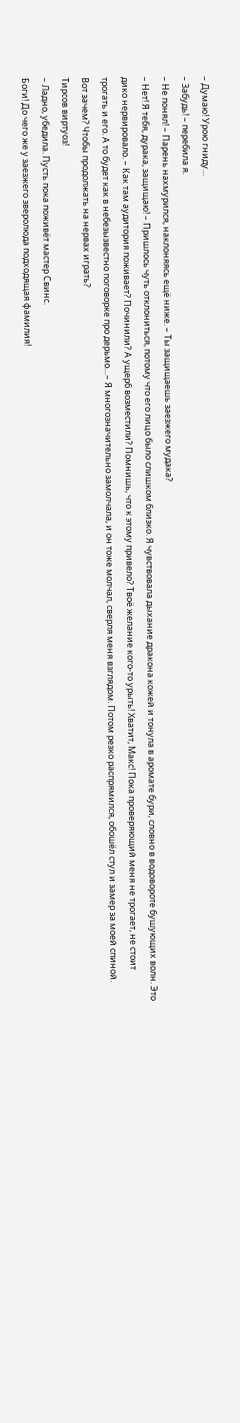– Думаю! Урою гниду…
– Забудь! – перебила я.
– Не понял! – Парень нахмурился, наклоняясь ещё ниже. – Ты защищаешь заезжего мудака?
– Нет! Я тебя, дурака, защищаю! – Пришлось чуть отклониться, потому что его лицо было слишком близко. Я чувствовала дыхание дракона кожей и тонула в аромате бури, словно в водовороте бушующих волн. Это дико нервировало. – Как там аудитория поживает? Починили? А ущерб возместили? Помнишь, что к этому привело? Твоё желание кого-то урыть! Хватит, Макс! Пока проверяющий меня не трогает, не стоит трогать и его. А то будет как в небезызвестно поговорке про дерьмо…– Я многозначительно замолчала, и он тоже молчал, сверля меня взглядом. Потом резко распрямился, обошёл стул и замер за моей спиной.
Вот зачем? Чтобы продолжать на нервах играть?
Тирсов виртуоз!
– Ладно, убедила. Пусть пока поживёт мастер Свинс.
Боги! До чего же у заезжего зверолюда подходящая фамилия!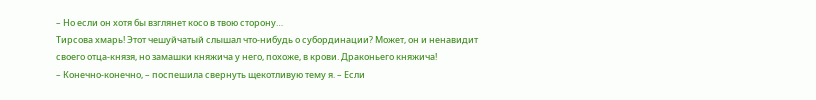– Но если он хотя бы взглянет косо в твою сторону…
Тирсова хмарь! Этот чешуйчатый слышал что-нибудь о субординации? Может, он и ненавидит своего отца-князя, но замашки княжича у него, похоже, в крови. Драконьего княжича!
– Конечно-конечно, – поспешила свернуть щекотливую тему я. – Если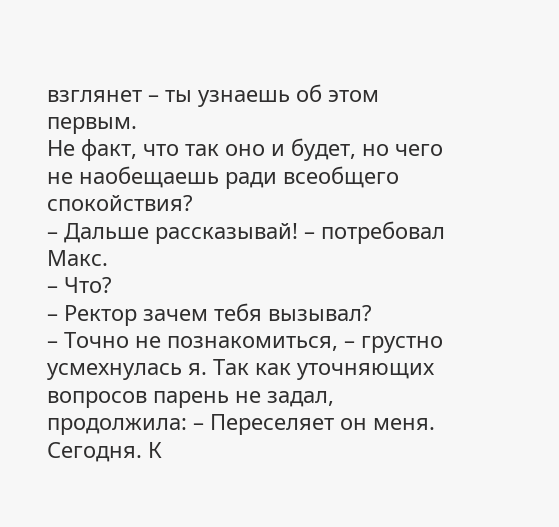взглянет – ты узнаешь об этом первым.
Не факт, что так оно и будет, но чего не наобещаешь ради всеобщего спокойствия?
– Дальше рассказывай! – потребовал Макс.
– Что?
– Ректор зачем тебя вызывал?
– Точно не познакомиться, – грустно усмехнулась я. Так как уточняющих вопросов парень не задал, продолжила: – Переселяет он меня. Сегодня. К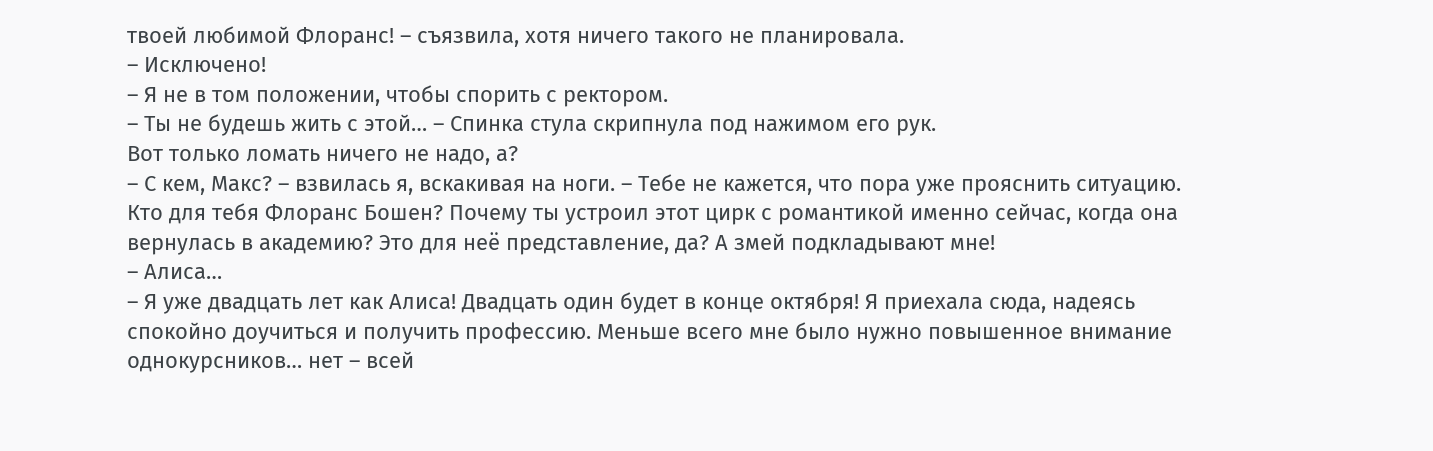твоей любимой Флоранс! – съязвила, хотя ничего такого не планировала.
– Исключено!
– Я не в том положении, чтобы спорить с ректором.
– Ты не будешь жить с этой… – Спинка стула скрипнула под нажимом его рук.
Вот только ломать ничего не надо, а?
– С кем, Макс? – взвилась я, вскакивая на ноги. – Тебе не кажется, что пора уже прояснить ситуацию. Кто для тебя Флоранс Бошен? Почему ты устроил этот цирк с романтикой именно сейчас, когда она вернулась в академию? Это для неё представление, да? А змей подкладывают мне!
– Алиса…
– Я уже двадцать лет как Алиса! Двадцать один будет в конце октября! Я приехала сюда, надеясь спокойно доучиться и получить профессию. Меньше всего мне было нужно повышенное внимание однокурсников… нет – всей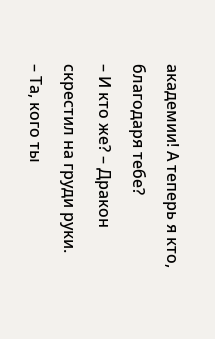академии! А теперь я кто, благодаря тебе?
– И кто же? – Дракон скрестил на груди руки.
– Та, кого ты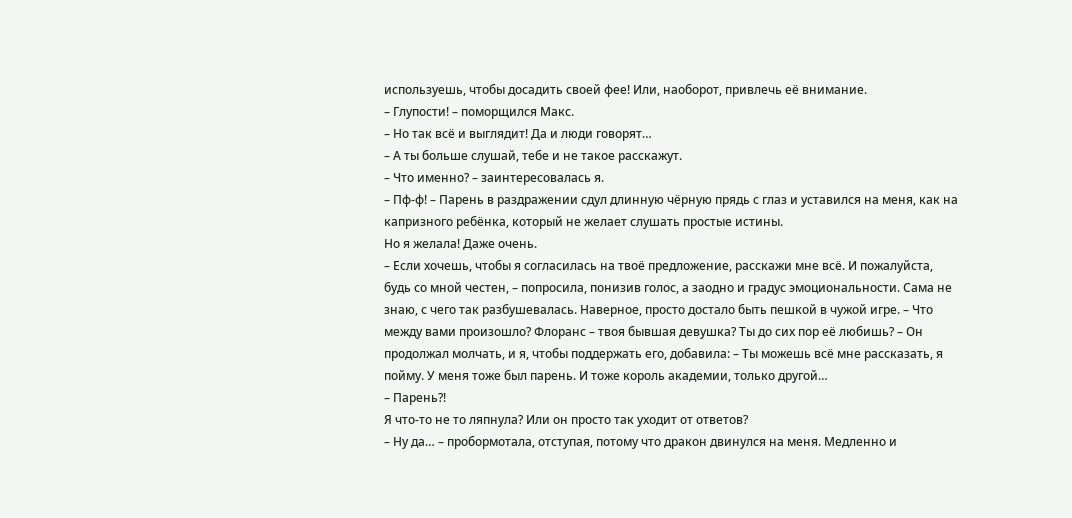используешь, чтобы досадить своей фее! Или, наоборот, привлечь её внимание.
– Глупости! – поморщился Макс.
– Но так всё и выглядит! Да и люди говорят…
– А ты больше слушай, тебе и не такое расскажут.
– Что именно? – заинтересовалась я.
– Пф-ф! – Парень в раздражении сдул длинную чёрную прядь с глаз и уставился на меня, как на капризного ребёнка, который не желает слушать простые истины.
Но я желала! Даже очень.
– Если хочешь, чтобы я согласилась на твоё предложение, расскажи мне всё. И пожалуйста, будь со мной честен, – попросила, понизив голос, а заодно и градус эмоциональности. Сама не знаю, с чего так разбушевалась. Наверное, просто достало быть пешкой в чужой игре. – Что между вами произошло? Флоранс – твоя бывшая девушка? Ты до сих пор её любишь? – Он продолжал молчать, и я, чтобы поддержать его, добавила: – Ты можешь всё мне рассказать, я пойму. У меня тоже был парень. И тоже король академии, только другой…
– Парень?!
Я что-то не то ляпнула? Или он просто так уходит от ответов?
– Ну да… – пробормотала, отступая, потому что дракон двинулся на меня. Медленно и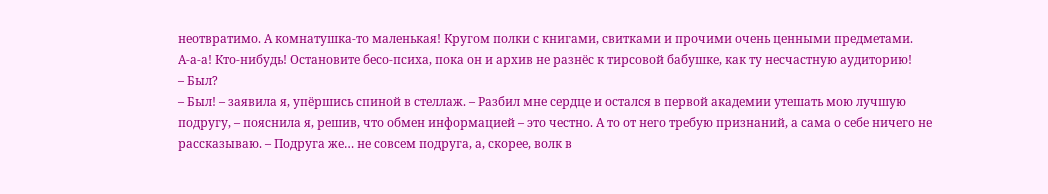неотвратимо. А комнатушка-то маленькая! Кругом полки с книгами, свитками и прочими очень ценными предметами.
А-а-а! Кто-нибудь! Остановите бесо-психа, пока он и архив не разнёс к тирсовой бабушке, как ту несчастную аудиторию!
– Был?
– Был! – заявила я, упёршись спиной в стеллаж. – Разбил мне сердце и остался в первой академии утешать мою лучшую подругу, – пояснила я, решив, что обмен информацией – это честно. А то от него требую признаний, а сама о себе ничего не рассказываю. – Подруга же… не совсем подруга, а, скорее, волк в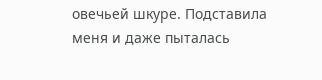овечьей шкуре. Подставила меня и даже пыталась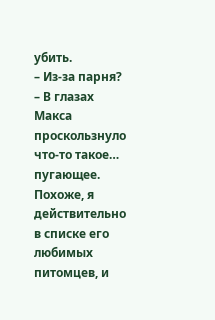убить.
– Из-за парня? – В глазах Макса проскользнуло что-то такое… пугающее. Похоже, я действительно в списке его любимых питомцев, и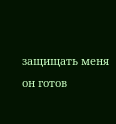защищать меня он готов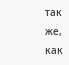так же, как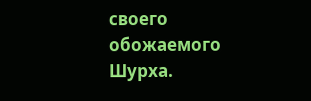своего обожаемого Шурха.